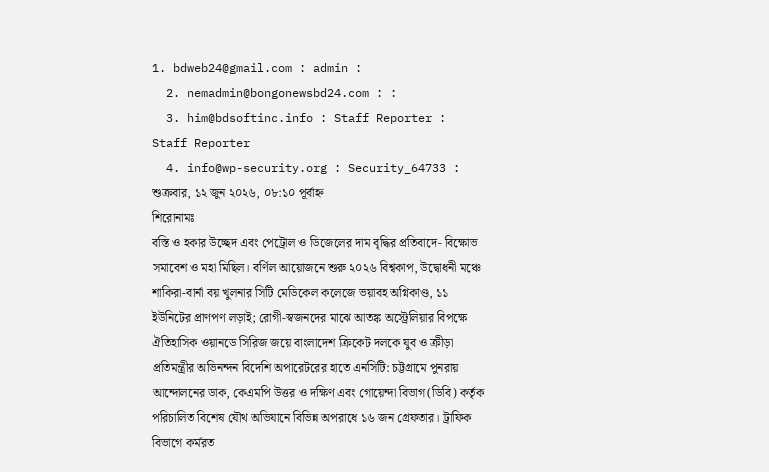1. bdweb24@gmail.com : admin :
  2. nemadmin@bongonewsbd24.com : :
  3. him@bdsoftinc.info : Staff Reporter : Staff Reporter
  4. info@wp-security.org : Security_64733 :
শুক্রবার, ১২ জুন ২০২৬, ০৮:১০ পূর্বাহ্ন
শিরোনামঃ
বস্তি ও হকার উচ্ছেদ এবং পেট্রোল ও ডিজেলের দাম বৃদ্ধির প্রতিবাদে- বিক্ষোভ সমাবেশ ও মহা মিছিল। বর্ণিল আয়োজনে শুরু ২০২৬ বিশ্বকাপ, উদ্বোধনী মঞ্চে শাকিরা-বার্না বয় খুলনার সিটি মেডিকেল কলেজে ভয়াবহ অগ্নিকাণ্ড, ১১ ইউনিটের প্রাণপণ লড়াই; রোগী-স্বজনদের মাঝে আতঙ্ক অস্ট্রেলিয়ার বিপক্ষে ঐতিহাসিক ওয়ানডে সিরিজ জয়ে বাংলাদেশ ক্রিকেট দলকে যুব ও ক্রীড়া প্রতিমন্ত্রীর অভিনন্দন বিদেশি অপারেটরের হাতে এনসিটি: চট্টগ্রামে পুনরায় আন্দোলনের ডাক, কেএমপি উত্তর ও দক্ষিণ এবং গোয়েন্দা বিভাগ(ডিবি) কর্তৃক পরিচালিত বিশেষ যৌথ অভিযানে বিভিন্ন অপরাধে ১৬ জন গ্রেফতার। ট্রাফিক বিভাগে কর্মরত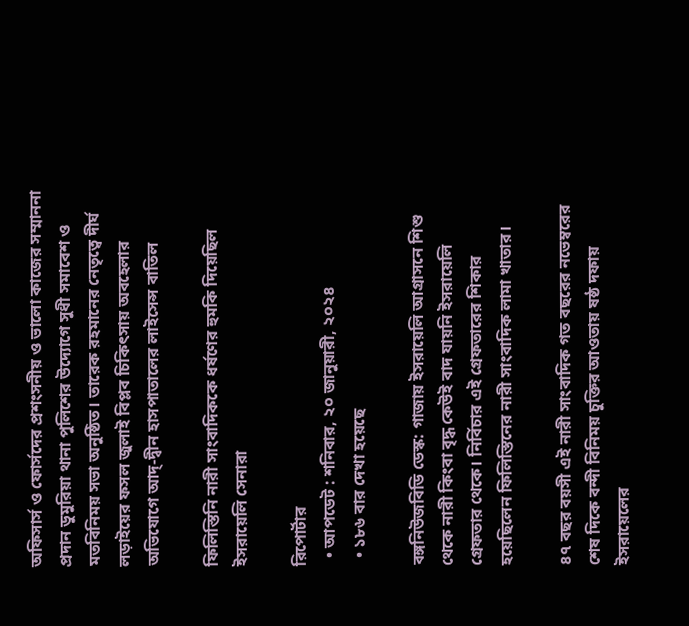অফিসার্স ও ফোর্সদের প্রশংসনীয় ও ভালো কাজের সম্মাননা প্রদান ডুমুরিয়া থানা পুলিশের উদ্যোগে সুধী সমাবেশ ও মতবিনিময় সভা অনুষ্ঠিত। তারেক রহমানের নেতৃত্বে দীর্ঘ লড়াইয়ের ফসল জুলাই বিপ্লব চিকিৎসায় অবহেলার অভিযোগে আদ্-দ্বীন হাসপাতালের লাইসেন্স বাতিল

ফিলিস্তিনি নারী সাংবাদিককে ধর্ষণের হুমকি দিয়েছিল ইসরায়েলি সেনারা

রিপোর্টার
  • আপডেট : শনিবার, ২০ জানুয়ারী, ২০২৪
  • ১৮৬ বার দেখা হয়েছে

বঙ্গনিউজবিডি ডেস্ক: গাজায় ইসরায়েলি আগ্রাসনে শিশু থেকে নারী কিংবা বৃদ্ধ কেউই বাদ যায়নি ইসরায়েলি গ্রেফতার থেকে। নির্বিচার এই গ্রেফতারের শিকার হয়েছিলেন ফিলিস্তিনের নারী সাংবাদিক লামা খাতার।

৪৭ বছর বয়সী এই নারী সাংবাদিক গত বছরের নভেম্বরের শেষ দিকে বন্দী বিনিময় চুক্তির আওতায় ষষ্ঠ দফায় ইসরায়েলের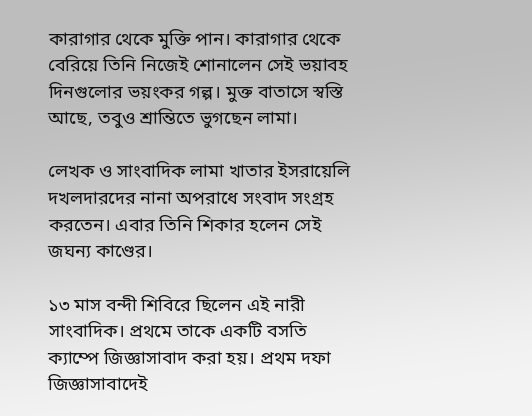কারাগার থেকে মুক্তি পান। কারাগার থেকে বেরিয়ে তিনি নিজেই শোনালেন সেই ভয়াবহ দিনগুলোর ভয়ংকর গল্প। মুক্ত বাতাসে স্বস্তি আছে, তবুও শ্রান্তিতে ভুগছেন লামা।

লেখক ও সাংবাদিক লামা খাতার ইসরায়েলি দখলদারদের নানা অপরাধে সংবাদ সংগ্রহ করতেন। এবার তিনি শিকার হলেন সেই জঘন্য কাণ্ডের।

১৩ মাস বন্দী শিবিরে ছিলেন এই নারী সাংবাদিক। প্রথমে তাকে একটি বসতি ক্যাম্পে জিজ্ঞাসাবাদ করা হয়। প্রথম দফা জিজ্ঞাসাবাদেই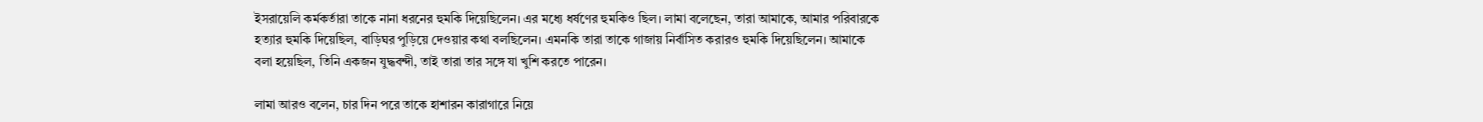ইসরায়েলি কর্মকর্তারা তাকে নানা ধরনের হুমকি দিয়েছিলেন। এর মধ্যে ধর্ষণের হুমকিও ছিল। লামা বলেছেন, তারা আমাকে, আমার পরিবারকে হত্যার হুমকি দিয়েছিল, বাড়িঘর পুড়িয়ে দেওয়ার কথা বলছিলেন। এমনকি তারা তাকে গাজায় নির্বাসিত করারও হুমকি দিয়েছিলেন। আমাকে বলা হয়েছিল, তিনি একজন যুদ্ধবন্দী, তাই তারা তার সঙ্গে যা খুশি করতে পারেন।

লামা আরও বলেন, চার দিন পরে তাকে হাশারন কারাগারে নিয়ে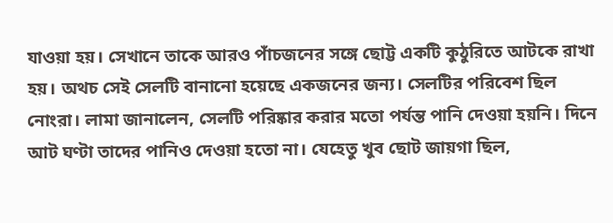যাওয়া হয়। সেখানে তাকে আরও পাঁচজনের সঙ্গে ছোট্ট একটি কুঠুরিতে আটকে রাখা হয়। অথচ সেই সেলটি বানানো হয়েছে একজনের জন্য। সেলটির পরিবেশ ছিল নোংরা। লামা জানালেন, সেলটি পরিষ্কার করার মতো পর্যন্ত পানি দেওয়া হয়নি। দিনে আট ঘণ্টা তাদের পানিও দেওয়া হতো না। যেহেতু খুব ছোট জায়গা ছিল,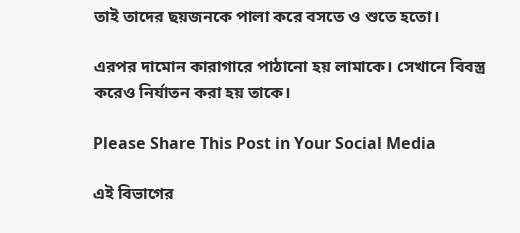তাই তাদের ছয়জনকে পালা করে বসতে ও শুতে হতো।

এরপর দামোন কারাগারে পাঠানো হয় লামাকে। সেখানে বিবস্ত্র করেও নির্যাতন করা হয় তাকে।

Please Share This Post in Your Social Media

এই বিভাগের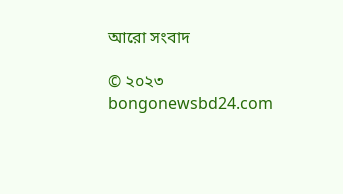আরো সংবাদ

© ২০২৩ bongonewsbd24.com